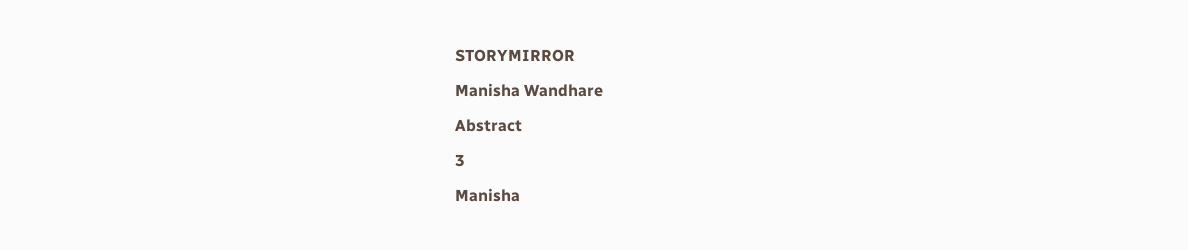STORYMIRROR

Manisha Wandhare

Abstract

3

Manisha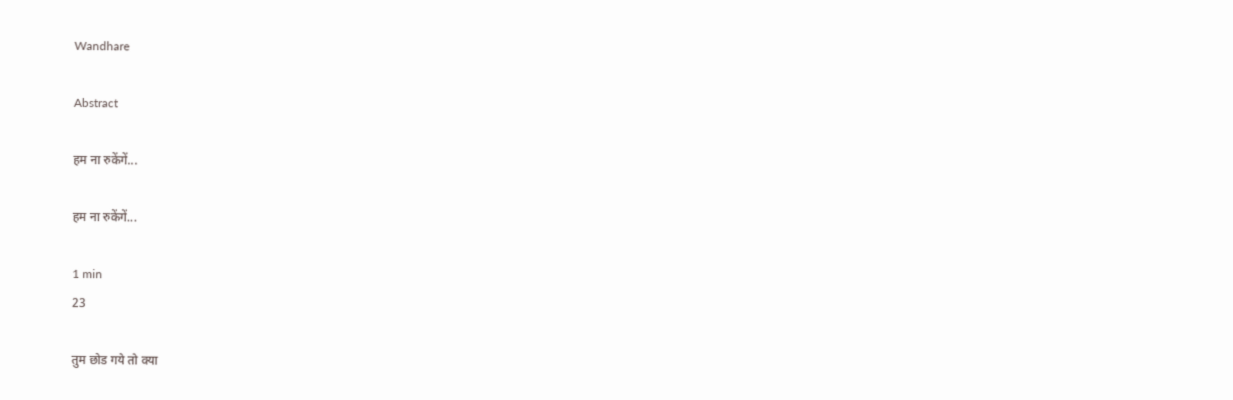Wandhare

Abstract

हम ना रुकेंगें...

हम ना रुकेंगें...

1 min
23

तुम छोड गये तो क्या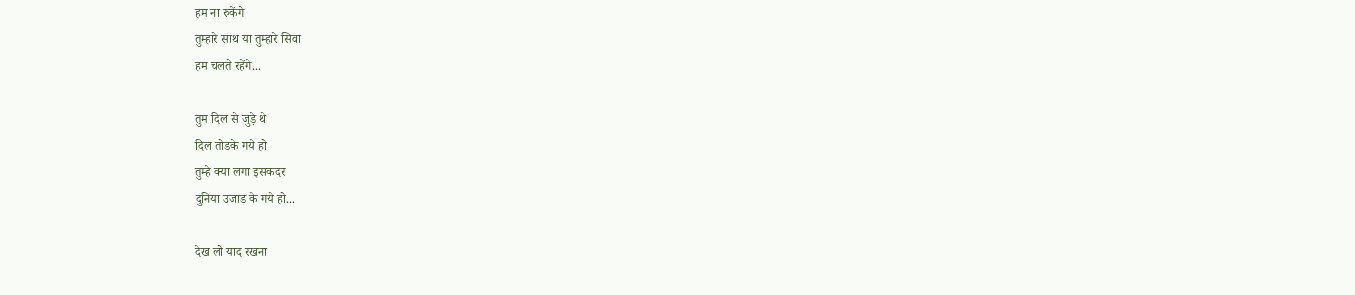हम ना रुकेंगे
तुम्हारे साथ या तुम्हारे सिवा
हम चलते रहेंगे...

तुम दिल से जुड़े थे
दिल तोडके गये हो
तुम्हे क्या लगा इसकदर
दुनिया उजाड के गये हो...

देख लो याद रखना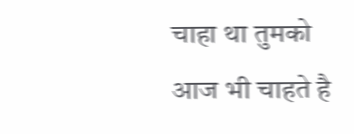चाहा था तुमको आज भी चाहते है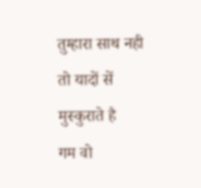तुम्हारा साथ नही तो यादों सें मुस्कुराते है
गम वो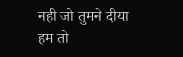नही जो तुमने दीया
हम तो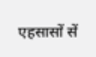एहसासों सें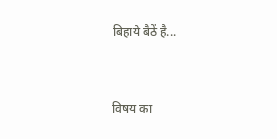बिहाये बैठें है...



विषय का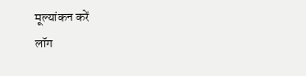मूल्यांकन करें
लॉग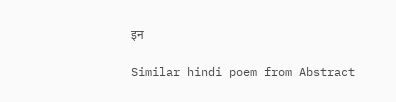इन

Similar hindi poem from Abstract